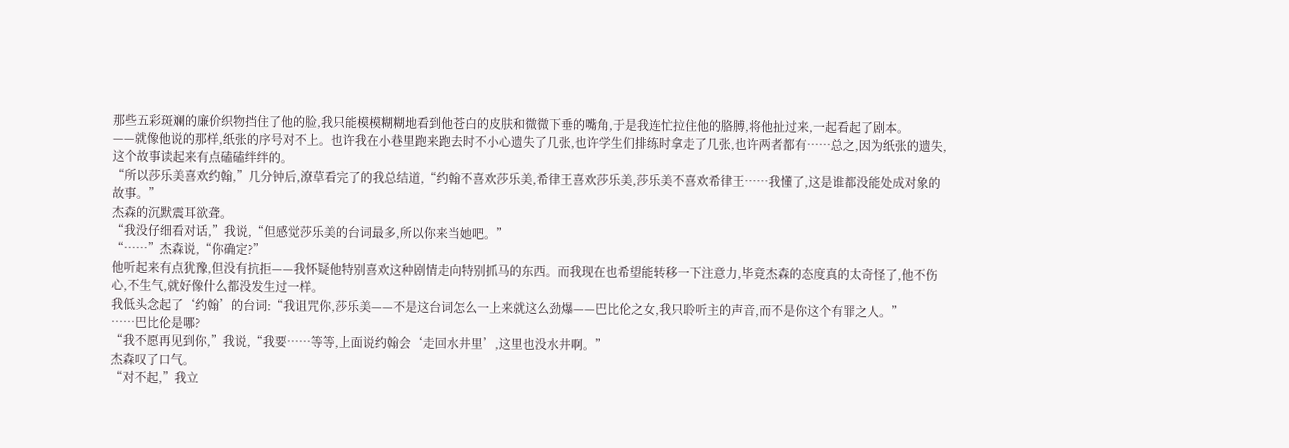那些五彩斑斓的廉价织物挡住了他的脸,我只能模模糊糊地看到他苍白的皮肤和微微下垂的嘴角,于是我连忙拉住他的胳膊,将他扯过来,一起看起了剧本。
——就像他说的那样,纸张的序号对不上。也许我在小巷里跑来跑去时不小心遗失了几张,也许学生们排练时拿走了几张,也许两者都有……总之,因为纸张的遗失,这个故事读起来有点磕磕绊绊的。
“所以莎乐美喜欢约翰,”几分钟后,潦草看完了的我总结道,“约翰不喜欢莎乐美,希律王喜欢莎乐美,莎乐美不喜欢希律王……我懂了,这是谁都没能处成对象的故事。”
杰森的沉默震耳欲聋。
“我没仔细看对话,”我说,“但感觉莎乐美的台词最多,所以你来当她吧。”
“……”杰森说,“你确定?”
他听起来有点犹豫,但没有抗拒——我怀疑他特别喜欢这种剧情走向特别抓马的东西。而我现在也希望能转移一下注意力,毕竟杰森的态度真的太奇怪了,他不伤心,不生气,就好像什么都没发生过一样。
我低头念起了‘约翰’的台词:“我诅咒你,莎乐美——不是这台词怎么一上来就这么劲爆——巴比伦之女,我只聆听主的声音,而不是你这个有罪之人。”
……巴比伦是哪?
“我不愿再见到你,”我说,“我要……等等,上面说约翰会‘走回水井里’,这里也没水井啊。”
杰森叹了口气。
“对不起,”我立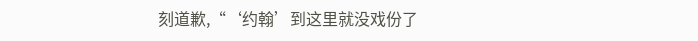刻道歉,“‘约翰’到这里就没戏份了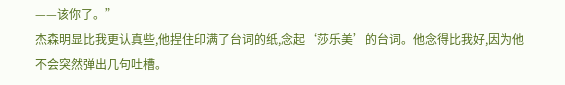——该你了。”
杰森明显比我更认真些,他捏住印满了台词的纸,念起‘莎乐美’的台词。他念得比我好,因为他不会突然弹出几句吐槽。